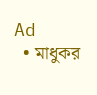Ad
  • মাধুকর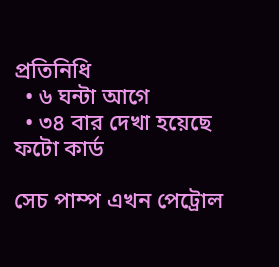প্রতিনিধি
  • ৬ ঘন্টা আগে
  • ৩৪ বার দেখা হয়েছে
ফটো কার্ড

সেচ পাম্প এখন পেট্রোল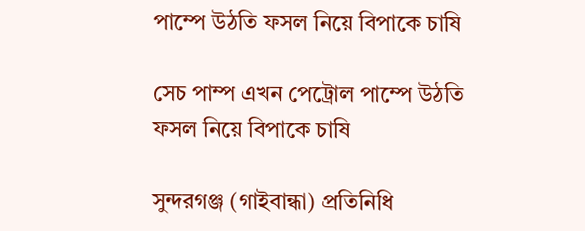পাম্পে উঠতি ফসল নিয়ে বিপাকে চাষি

সেচ পাম্প এখন পেট্রোল পাম্পে উঠতি ফসল নিয়ে বিপাকে চাষি

সুন্দরগঞ্জ (গাইবান্ধা) প্রতিনিধি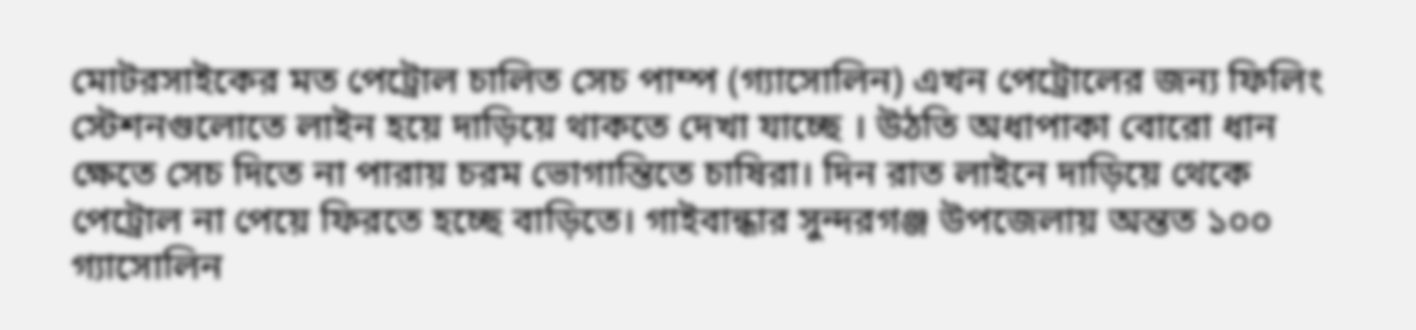মোটরসাইকের মত পেট্রোল চালিত সেচ পাম্প (গ্যাসোলিন) এখন পেট্রোলের জন্য ফিলিং স্টেশনগুলোতে লাইন হয়ে দাড়িয়ে থাকতে দেখা যাচ্ছে । উঠতি অধাপাকা বোরো ধান ক্ষেতে সেচ দিতে না পারায় চরম ভোগান্তিতে চাষিরা। দিন রাত লাইনে দাড়িয়ে থেকে পেট্রোল না পেয়ে ফিরতে হচ্ছে বাড়িতে। গাইবান্ধার সুন্দরগঞ্জ উপজেলায় অন্তত ১০০ গ্যাসোলিন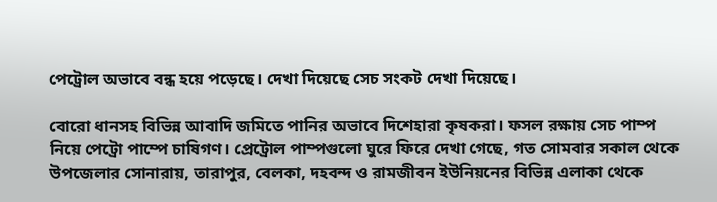পেট্রোল অভাবে বন্ধ হয়ে পড়েছে। দেখা দিয়েছে সেচ সংকট দেখা দিয়েছে।

বোরো ধানসহ বিভিন্ন আবাদি জমিতে পানির অভাবে দিশেহারা কৃষকরা। ফসল রক্ষায় সেচ পাম্প নিয়ে পেট্রো পাম্পে চাষিগণ। প্রেট্রোল পাম্পগুলো ঘুরে ফিরে দেখা গেছে, গত সোমবার সকাল থেকে উপজেলার সোনারায়, তারাপুর, বেলকা, দহবন্দ ও রামজীবন ইউনিয়নের বিভিন্ন এলাকা থেকে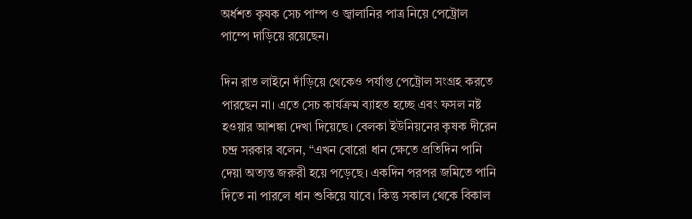অর্ধশত কৃষক সেচ পাম্প ও জ্বালানির পাত্র নিয়ে পেট্রোল পাম্পে দাড়িয়ে রয়েছেন।

দিন রাত লাইনে দাঁড়িয়ে থেকেও পর্যাপ্ত পেট্রোল সংগ্রহ করতে পারছেন না। এতে সেচ কার্যক্রম ব্যাহত হচ্ছে এবং ফসল নষ্ট হওয়ার আশঙ্কা দেখা দিয়েছে। বেলকা ইউনিয়নের কৃষক দীরেন চন্দ্র সরকার বলেন, “এখন বোরো ধান ক্ষেতে প্রতিদিন পানি দেয়া অত্যন্ত জরুরী হয়ে পড়েছে। একদিন পরপর জমিতে পানি দিতে না পারলে ধান শুকিয়ে যাবে। কিন্তু সকাল থেকে বিকাল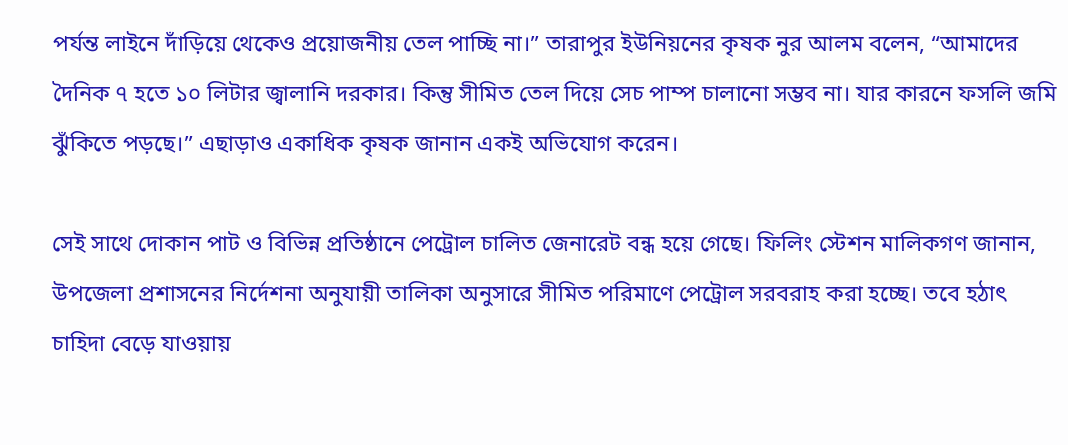পর্যন্ত লাইনে দাঁড়িয়ে থেকেও প্রয়োজনীয় তেল পাচ্ছি না।” তারাপুর ইউনিয়নের কৃষক নুর আলম বলেন, “আমাদের দৈনিক ৭ হতে ১০ লিটার জ্বালানি দরকার। কিন্তু সীমিত তেল দিয়ে সেচ পাম্প চালানো সম্ভব না। যার কারনে ফসলি জমি ঝুঁকিতে পড়ছে।” এছাড়াও একাধিক কৃষক জানান একই অভিযোগ করেন।

সেই সাথে দোকান পাট ও বিভিন্ন প্রতিষ্ঠানে পেট্রোল চালিত জেনারেট বন্ধ হয়ে গেছে। ফিলিং স্টেশন মালিকগণ জানান, উপজেলা প্রশাসনের নির্দেশনা অনুযায়ী তালিকা অনুসারে সীমিত পরিমাণে পেট্রোল সরবরাহ করা হচ্ছে। তবে হঠাৎ চাহিদা বেড়ে যাওয়ায়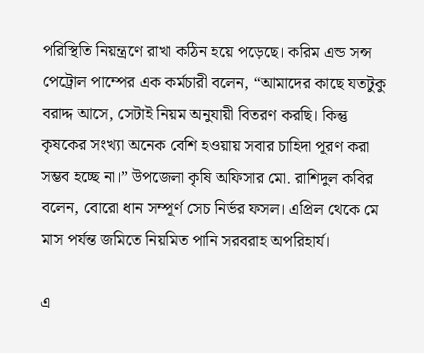পরিস্থিতি নিয়ন্ত্রণে রাখা কঠিন হয়ে পড়েছে। করিম এন্ড সন্স পেট্রোল পাম্পের এক কর্মচারী বলেন, “আমাদের কাছে যতটুকু বরাদ্দ আসে, সেটাই নিয়ম অনুযায়ী বিতরণ করছি। কিন্তু কৃষকের সংখ্যা অনেক বেশি হওয়ায় সবার চাহিদা পূরণ করা সম্ভব হচ্ছে না।” উপজেলা কৃষি অফিসার মো. রাশিদুল কবির বলেন, বোরো ধান সম্পূর্ণ সেচ নির্ভর ফসল। এপ্রিল থেকে মে মাস পর্যন্ত জমিতে নিয়মিত পানি সরবরাহ অপরিহার্য।

এ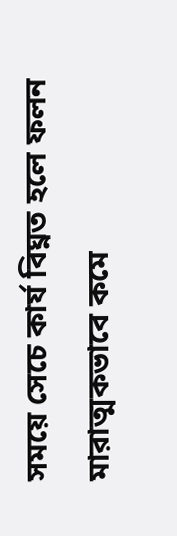সময়ে সেচে কার্য বিঘ্নত হলে ফলন মারাত্মকভাবে কমে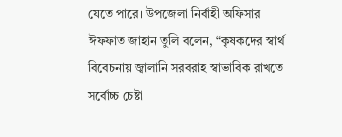যেতে পারে। উপজেলা নির্বাহী অফিসার ঈফফাত জাহান তুলি বলেন, “কৃষকদের স্বার্থ বিবেচনায় জ্বালানি সরবরাহ স্বাভাবিক রাখতে সর্বোচ্চ চেষ্টা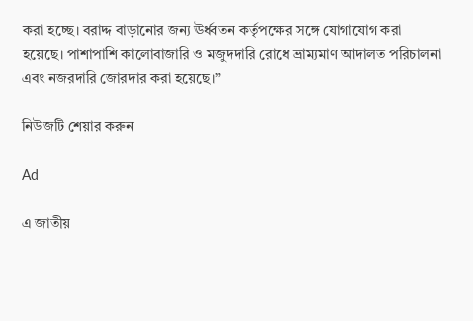করা হচ্ছে। বরাদ্দ বাড়ানোর জন্য ঊর্ধ্বতন কর্তৃপক্ষের সঙ্গে যোগাযোগ করা হয়েছে। পাশাপাশি কালোবাজারি ও মজুদদারি রোধে ভ্রাম্যমাণ আদালত পরিচালনা এবং নজরদারি জোরদার করা হয়েছে।”

নিউজটি শেয়ার করুন

Ad

এ জাতীয়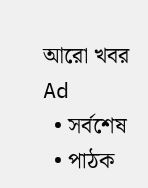আরো খবর
Ad
  • সর্বশেষ
  • পাঠক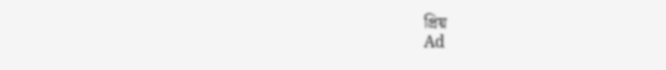প্রিয়
Ad